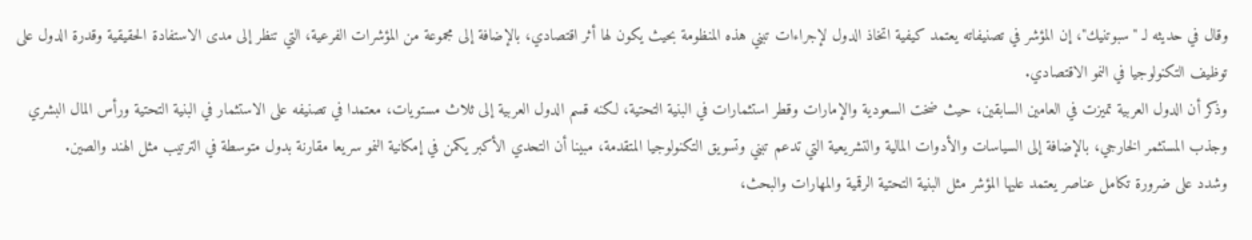وقال في حديثه لـ "سبوتنيك"، إن المؤشر في تصنيفاته يعتمد كيفية اتخاذ الدول لإجراءات تبني هذه المنظومة بحيث يكون لها أثر اقتصادي، بالإضافة إلى مجموعة من المؤشرات الفرعية، التي تنظر إلى مدى الاستفادة الحقيقية وقدرة الدول على توظيف التكنولوجيا في النمو الاقتصادي.
وذكر أن الدول العربية تميزت في العامين السابقين، حيث ضخت السعودية والإمارات وقطر استثمارات في البنية التحتية، لكنه قسم الدول العربية إلى ثلاث مستويات، معتمدا في تصنيفه على الاستثمار في البنية التحتية ورأس المال البشري وجذب المستثمر الخارجي، بالإضافة إلى السياسات والأدوات المالية والتشريعية التي تدعم تبني وتسويق التكنولوجيا المتقدمة، مبينا أن التحدي الأكبر يكمن في إمكانية النمو سريعا مقارنة بدول متوسطة في الترتيب مثل الهند والصين.
وشدد على ضرورة تكامل عناصر يعتمد عليها المؤشر مثل البنية التحتية الرقمية والمهارات والبحث،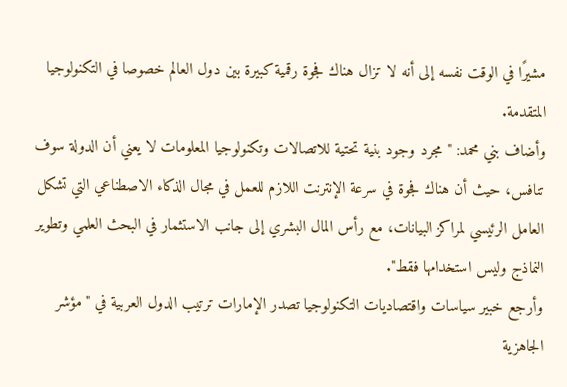مشيرًا في الوقت نفسه إلى أنه لا تزال هناك فجوة رقمية كبيرة بين دول العالم خصوصا في التكنولوجيا المتقدمة.
وأضاف بني محمد: "مجرد وجود بنية تحتية للاتصالات وتكنولوجيا المعلومات لا يعني أن الدولة سوف تنافس، حيث أن هناك فجوة في سرعة الإنترنت اللازم للعمل في مجال الذكاء الاصطناعي التي تشكل العامل الرئيسي لمراكز البيانات، مع رأس المال البشري إلى جانب الاستثمار في البحث العلمي وتطوير النماذج وليس استخدامها فقط".
وأرجع خبير سياسات واقتصاديات التكنولوجيا تصدر الإمارات ترتيب الدول العربية في "مؤشر الجاهزية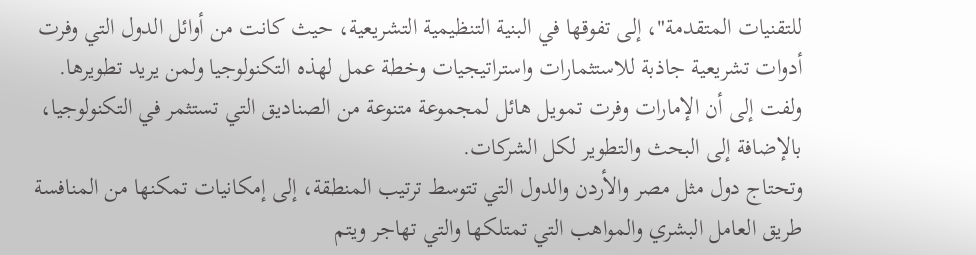للتقنيات المتقدمة"، إلى تفوقها في البنية التنظيمية التشريعية، حيث كانت من أوائل الدول التي وفرت أدوات تشريعية جاذبة للاستثمارات واستراتيجيات وخطة عمل لهذه التكنولوجيا ولمن يريد تطويرها.
ولفت إلى أن الإمارات وفرت تمويل هائل لمجموعة متنوعة من الصناديق التي تستثمر في التكنولوجيا، بالإضافة إلى البحث والتطوير لكل الشركات.
وتحتاج دول مثل مصر والأردن والدول التي تتوسط ترتيب المنطقة، إلى إمكانيات تمكنها من المنافسة طريق العامل البشري والمواهب التي تمتلكها والتي تهاجر ويتم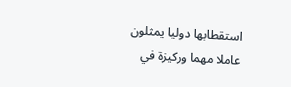استقطابها دوليا يمثلون عاملا مهما وركيزة في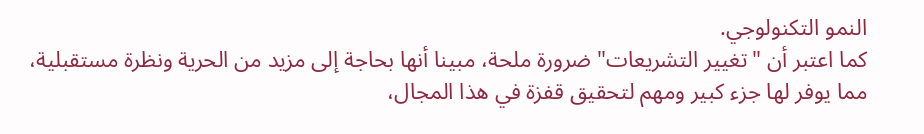النمو التكنولوجي.
كما اعتبر أن "تغيير التشريعات" ضرورة ملحة، مبينا أنها بحاجة إلى مزيد من الحرية ونظرة مستقبلية، مما يوفر لها جزء كبير ومهم لتحقيق قفزة في هذا المجال،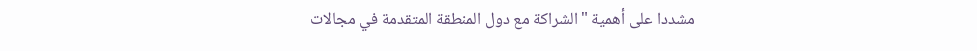مشددا على أهمية "الشراكة مع دول المنطقة المتقدمة في مجالات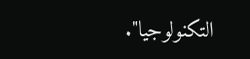التكنولوجيا".